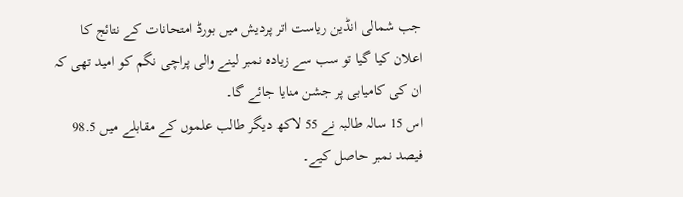جب شمالی انڈین ریاست اتر پردیش میں بورڈ امتحانات کے نتائج کا اعلان کیا گیا تو سب سے زیادہ نمبر لینے والی پراچی نگم کو امید تھی کہ ان کی کامیابی پر جشن منایا جائے گا۔
اس 15 سالہ طالبہ نے 55 لاکھ دیگر طالب علموں کے مقابلے میں 98.5 فیصد نمبر حاصل کیے۔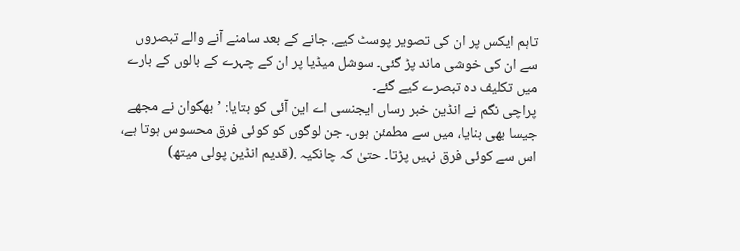تاہم ایکس پر ان کی تصویر پوسٹ کیے. جانے کے بعد سامنے آنے والے تبصروں سے ان کی خوشی ماند پڑ گئی۔ سوشل میڈیا پر ان کے چہرے کے بالوں کے بارے میں تکلیف دہ تبصرے کیے گئے۔
پراچی نگم نے انڈین خبر رساں ایجنسی اے این آئی کو بتایا: ’بھگوان نے مجھے جیسا بھی بنایا، میں سے مطمئن ہوں۔ جن لوگوں کو کوئی فرق محسوس ہوتا ہے، اس سے کوئی فرق نہیں پڑتا۔ حتیٰ کہ چانکیہ .(قدیم انڈین پولی میتھ)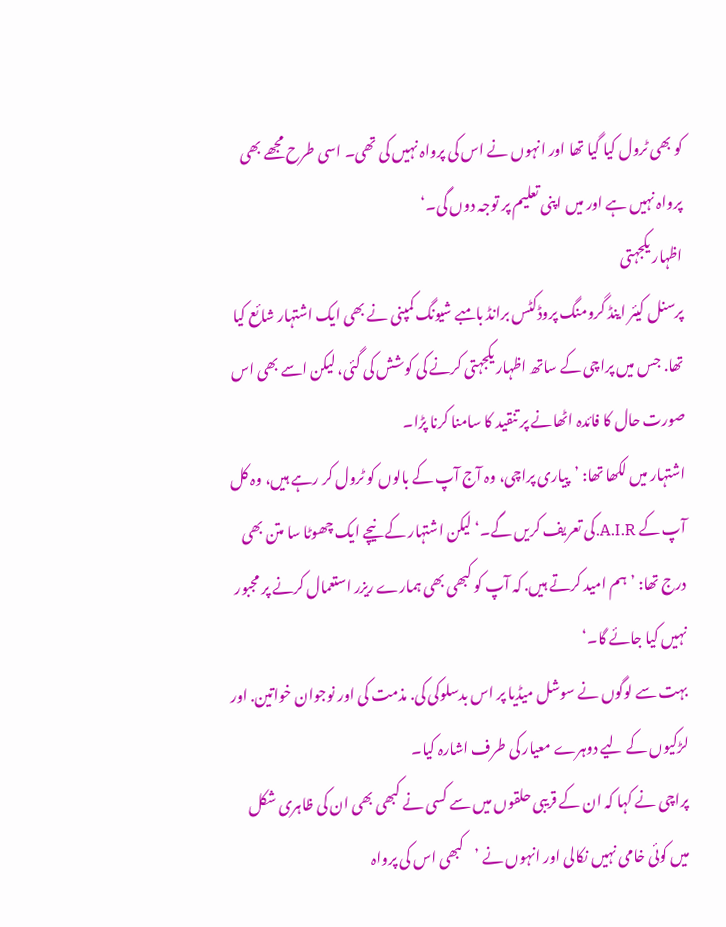کو بھی ٹرول کیا گیا تھا اور انہوں نے اس کی پرواہ نہیں کی تھی۔ اسی طرح مجھے بھی پرواہ نہیں ہے اور میں اپنی تعلیم پر توجہ دوں گی۔‘
اظہار یکجہتی
پرسنل کیئر اینڈ گرومنگ پروڈکٹس برانڈ بامبے شیونگ کمپنی نے بھی ایک اشتہار شائع کیا تھا. جس میں پراچی کے ساتھ اظہار یکجہتی کرنے کی کوشش کی گئی، لیکن اسے بھی اس صورت حال کا فائدہ اٹھانے پر تنقید کا سامنا کرنا پڑا۔
اشتہار میں لکھا تھا: ’پیاری پراچی، وہ آج آپ کے بالوں کو ٹرول کر رہے ہیں، وہ کل آپ کے A.I.R.کی تعریف کریں گے۔‘ لیکن اشتہار کے نیچے ایک چھوٹا سا متن بھی درج تھا: ’ہم امید کرتے ہیں. کہ آپ کو کبھی بھی ہمارے ریزر استعمال کرنے پر مجبور نہیں کیا جائے گا۔‘
بہت سے لوگوں نے سوشل میڈیا پر اس بدسلوکی کی. مذمت کی اور نوجوان خواتین. اور لڑکیوں کے لیے دوہرے معیار کی طرف اشارہ کیا۔
پراچی نے کہا کہ ان کے قریبی حلقوں میں سے کسی نے کبھی بھی ان کی ظاہری شکل میں کوئی خامی نہیں نکالی اور انہوں نے ’کبھی اس کی پرواہ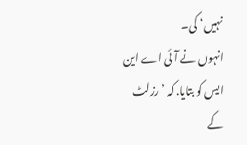نہیں‘ کی۔
انہوں نے آئی اے این ایس کو بتایا. کہ ’رزلٹ کے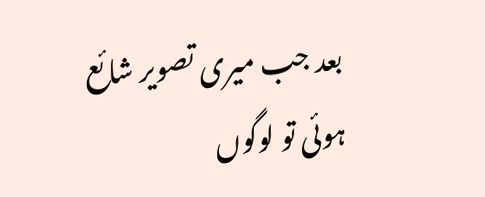بعد جب میری تصویر شائع ہوئی تو لوگوں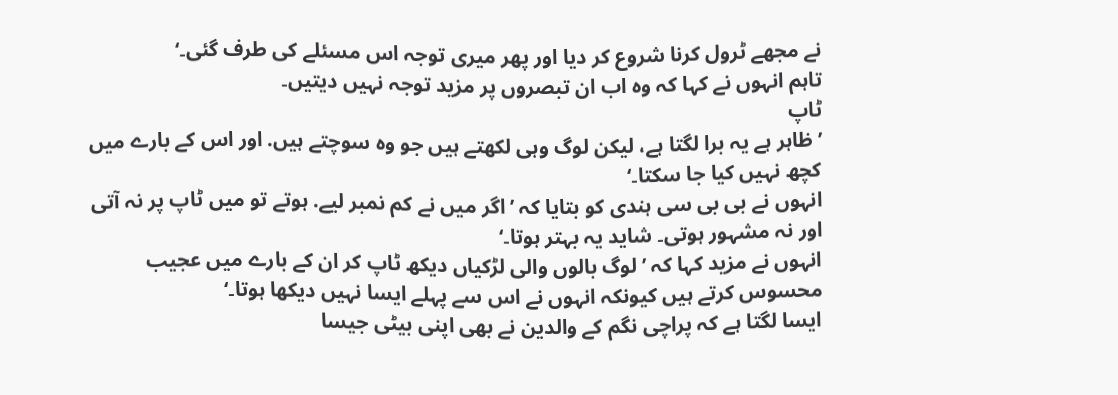نے مجھے ٹرول کرنا شروع کر دیا اور پھر میری توجہ اس مسئلے کی طرف گئی۔‘
تاہم انہوں نے کہا کہ وہ اب ان تبصروں پر مزید توجہ نہیں دیتیں۔
ٹاپ
’ظاہر ہے یہ برا لگتا ہے، لیکن لوگ وہی لکھتے ہیں جو وہ سوچتے ہیں. اور اس کے بارے میں کچھ نہیں کیا جا سکتا۔‘
انہوں نے بی بی سی ہندی کو بتایا کہ ’اگر میں نے کم نمبر لیے. ہوتے تو میں ٹاپ پر نہ آتی اور نہ مشہور ہوتی۔ شاید یہ بہتر ہوتا۔‘
انہوں نے مزید کہا کہ ’لوگ بالوں والی لڑکیاں دیکھ ٹاپ کر ان کے بارے میں عجیب محسوس کرتے ہیں کیونکہ انہوں نے اس سے پہلے ایسا نہیں دیکھا ہوتا۔‘
ایسا لگتا ہے کہ پراچی نگم کے والدین نے بھی اپنی بیٹی جیسا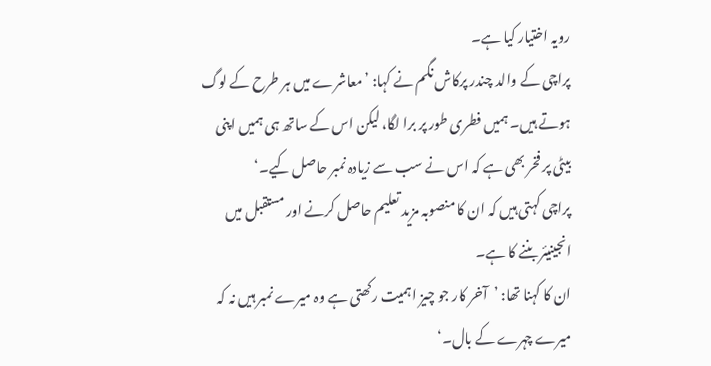رویہ اختیار کیا ہے۔
پراچی کے والد چندر پرکاش نگم نے کہا: ’معاشرے میں ہر طرح کے لوگ ہوتے ہیں۔ ہمیں فطری طور پر برا لگا، لیکن اس کے ساتھ ہی ہمیں اپنی بیٹی پر فخر بھی ہے کہ اس نے سب سے زیادہ نمبر حاصل کیے۔‘
پراچی کہتی ہیں کہ ان کا منصوبہ مزید تعلیم حاصل کرنے اور مستقبل میں انجینیئر بننے کا ہے۔
ان کا کہنا تھا: ’آخر کار جو چیز اہمیت رکھتی ہے وہ میرے نمبر ہیں نہ کہ میرے چہرے کے بال۔‘